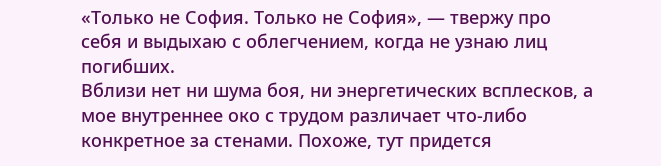«Только не София. Только не София», — твержу про себя и выдыхаю с облегчением, когда не узнаю лиц погибших.
Вблизи нет ни шума боя, ни энергетических всплесков, а мое внутреннее око с трудом различает что-либо конкретное за стенами. Похоже, тут придется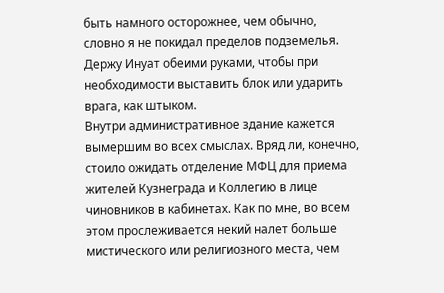быть намного осторожнее, чем обычно, словно я не покидал пределов подземелья. Держу Инуат обеими руками, чтобы при необходимости выставить блок или ударить врага, как штыком.
Внутри административное здание кажется вымершим во всех смыслах. Вряд ли, конечно, стоило ожидать отделение МФЦ для приема жителей Кузнеграда и Коллегию в лице чиновников в кабинетах. Как по мне, во всем этом прослеживается некий налет больше мистического или религиозного места, чем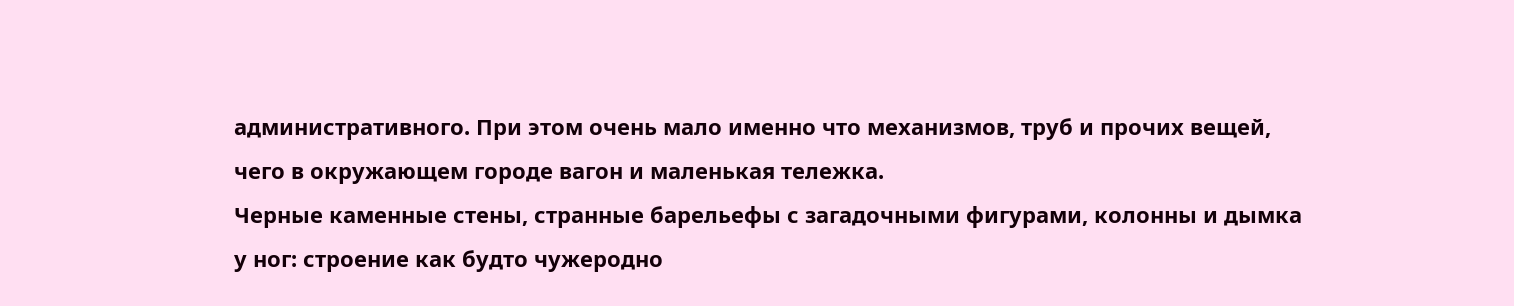административного. При этом очень мало именно что механизмов, труб и прочих вещей, чего в окружающем городе вагон и маленькая тележка.
Черные каменные стены, странные барельефы с загадочными фигурами, колонны и дымка у ног: строение как будто чужеродно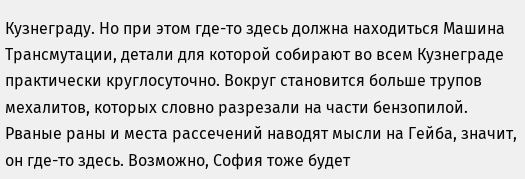Кузнеграду. Но при этом где-то здесь должна находиться Машина Трансмутации, детали для которой собирают во всем Кузнеграде практически круглосуточно. Вокруг становится больше трупов мехалитов, которых словно разрезали на части бензопилой. Рваные раны и места рассечений наводят мысли на Гейба, значит, он где-то здесь. Возможно, София тоже будет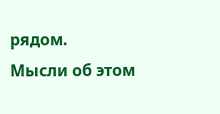рядом.
Мысли об этом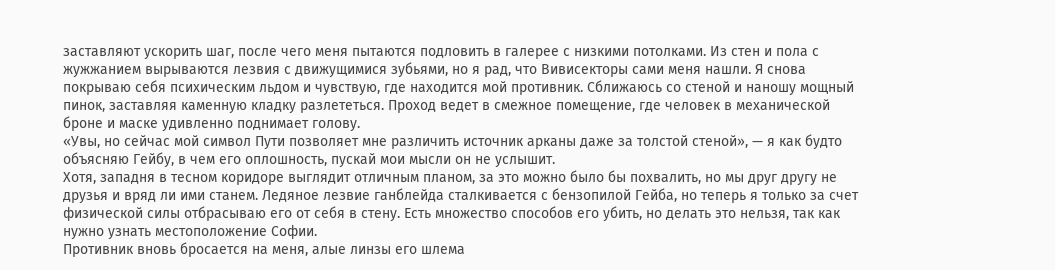заставляют ускорить шаг, после чего меня пытаются подловить в галерее с низкими потолками. Из стен и пола с жужжанием вырываются лезвия с движущимися зубьями, но я рад, что Вивисекторы сами меня нашли. Я снова покрываю себя психическим льдом и чувствую, где находится мой противник. Сближаюсь со стеной и наношу мощный пинок, заставляя каменную кладку разлететься. Проход ведет в смежное помещение, где человек в механической броне и маске удивленно поднимает голову.
«Увы, но сейчас мой символ Пути позволяет мне различить источник арканы даже за толстой стеной», — я как будто объясняю Гейбу, в чем его оплошность, пускай мои мысли он не услышит.
Хотя, западня в тесном коридоре выглядит отличным планом, за это можно было бы похвалить, но мы друг другу не друзья и вряд ли ими станем. Ледяное лезвие ганблейда сталкивается с бензопилой Гейба, но теперь я только за счет физической силы отбрасываю его от себя в стену. Есть множество способов его убить, но делать это нельзя, так как нужно узнать местоположение Софии.
Противник вновь бросается на меня, алые линзы его шлема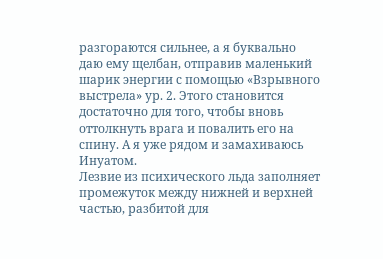разгораются сильнее, а я буквально даю ему щелбан, отправив маленький шарик энергии с помощью «Взрывного выстрела» ур. 2. Этого становится достаточно для того, чтобы вновь оттолкнуть врага и повалить его на спину. А я уже рядом и замахиваюсь Инуатом.
Лезвие из психического льда заполняет промежуток между нижней и верхней частью, разбитой для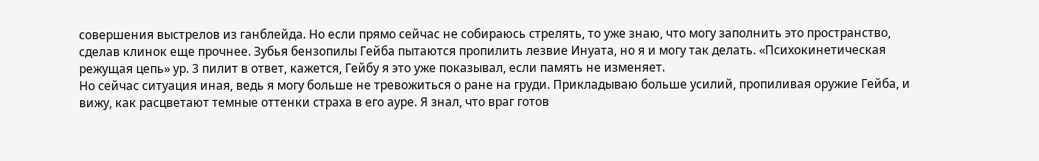совершения выстрелов из ганблейда. Но если прямо сейчас не собираюсь стрелять, то уже знаю, что могу заполнить это пространство, сделав клинок еще прочнее. Зубья бензопилы Гейба пытаются пропилить лезвие Инуата, но я и могу так делать. «Психокинетическая режущая цепь» ур. 3 пилит в ответ, кажется, Гейбу я это уже показывал, если память не изменяет.
Но сейчас ситуация иная, ведь я могу больше не тревожиться о ране на груди. Прикладываю больше усилий, пропиливая оружие Гейба, и вижу, как расцветают темные оттенки страха в его ауре. Я знал, что враг готов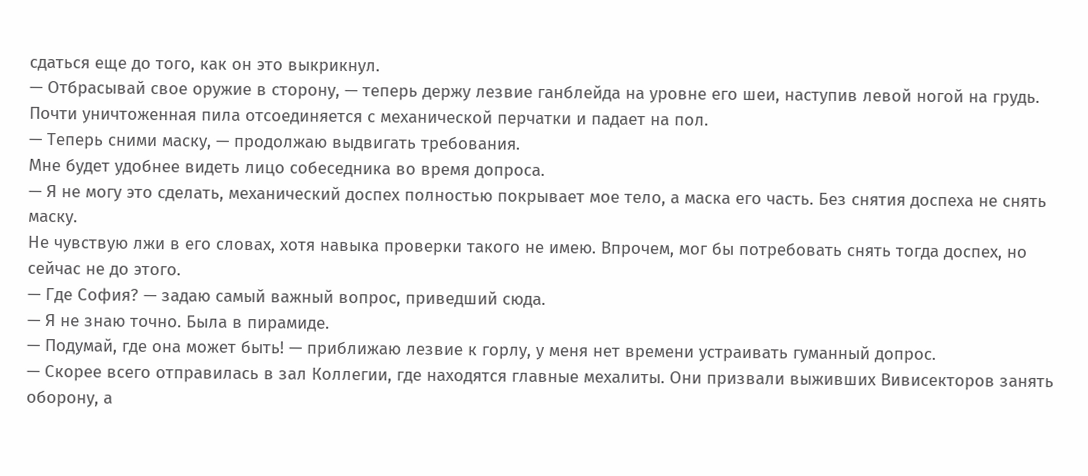сдаться еще до того, как он это выкрикнул.
— Отбрасывай свое оружие в сторону, — теперь держу лезвие ганблейда на уровне его шеи, наступив левой ногой на грудь.
Почти уничтоженная пила отсоединяется с механической перчатки и падает на пол.
— Теперь сними маску, — продолжаю выдвигать требования.
Мне будет удобнее видеть лицо собеседника во время допроса.
— Я не могу это сделать, механический доспех полностью покрывает мое тело, а маска его часть. Без снятия доспеха не снять маску.
Не чувствую лжи в его словах, хотя навыка проверки такого не имею. Впрочем, мог бы потребовать снять тогда доспех, но сейчас не до этого.
— Где София? — задаю самый важный вопрос, приведший сюда.
— Я не знаю точно. Была в пирамиде.
— Подумай, где она может быть! — приближаю лезвие к горлу, у меня нет времени устраивать гуманный допрос.
— Скорее всего отправилась в зал Коллегии, где находятся главные мехалиты. Они призвали выживших Вивисекторов занять оборону, а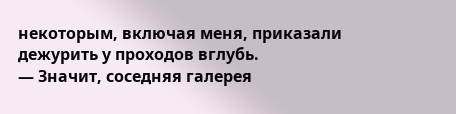некоторым, включая меня, приказали дежурить у проходов вглубь.
— Значит, соседняя галерея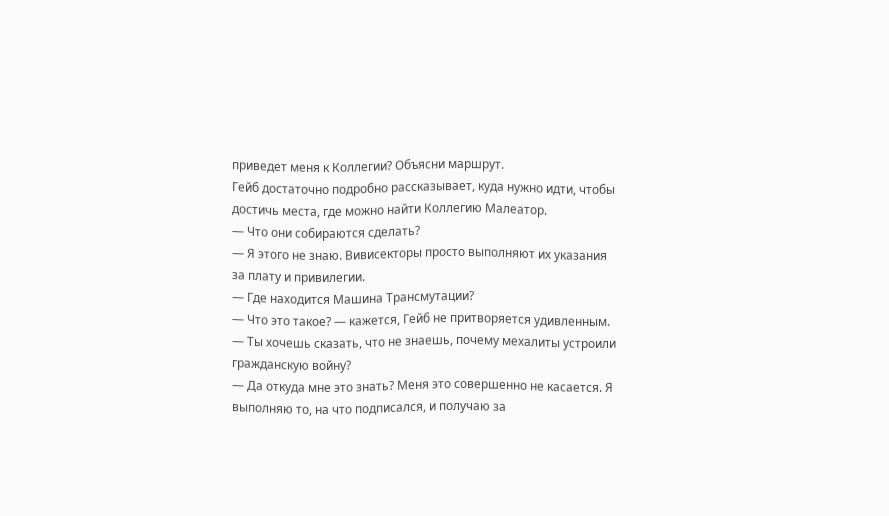приведет меня к Коллегии? Объясни маршрут.
Гейб достаточно подробно рассказывает, куда нужно идти, чтобы достичь места, где можно найти Коллегию Малеатор.
— Что они собираются сделать?
— Я этого не знаю. Вивисекторы просто выполняют их указания за плату и привилегии.
— Где находится Машина Трансмутации?
— Что это такое? — кажется, Гейб не притворяется удивленным.
— Ты хочешь сказать, что не знаешь, почему мехалиты устроили гражданскую войну?
— Да откуда мне это знать? Меня это совершенно не касается. Я выполняю то, на что подписался, и получаю за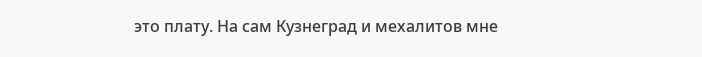это плату. На сам Кузнеград и мехалитов мне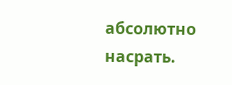абсолютно насрать.